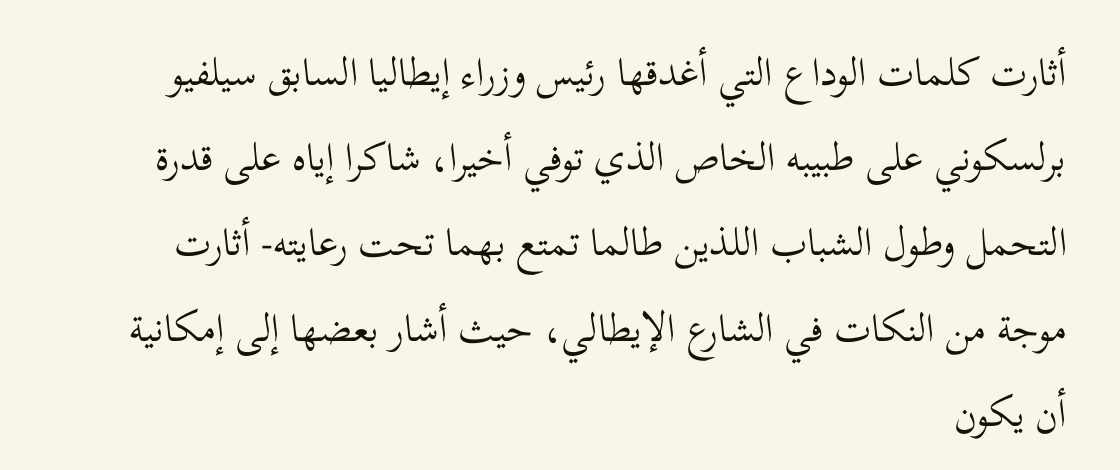أثارت كلمات الوداع التي أغدقها رئيس وزراء إيطاليا السابق سيلفيو برلسكوني على طبيبه الخاص الذي توفي أخيرا، شاكرا إياه على قدرة التحمل وطول الشباب اللذين طالما تمتع بهما تحت رعايته- أثارت موجة من النكات في الشارع الإيطالي، حيث أشار بعضها إلى إمكانية أن يكون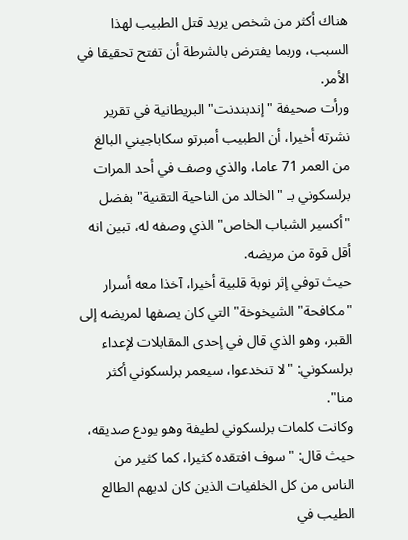هناك أكثر من شخص يريد قتل الطبيب لهذا السبب، وربما يفترض بالشرطة أن تفتح تحقيقا في الأمر.
ورأت صحيفة "إندبندنت" البريطانية في تقرير نشرته أخيرا، أن الطبيب أمبرتو سكاباجيني البالغ من العمر 71 عاما، والذي وصف في أحد المرات برلسكوني بـ "الخالد من الناحية التقنية" بفضل "أكسير الشباب الخاص" الذي وصفه له، تبين انه أقل قوة من مريضه.
حيث توفي إثر نوبة قلبية أخيرا، آخذا معه أسرار "مكافحة" الشيخوخة" التي كان يصفها لمريضه إلى القبر، وهو الذي قال في إحدى المقابلات لإعداء برلسكوني: "لا تنخدعوا، سيعمر برلسكوني أكثر منا".
وكانت كلمات برلسكوني لطيفة وهو يودع صديقه، حيث قال: "سوف افتقده كثيرا، كما كثير من الناس من كل الخلفيات الذين كان لديهم الطالع الطيب في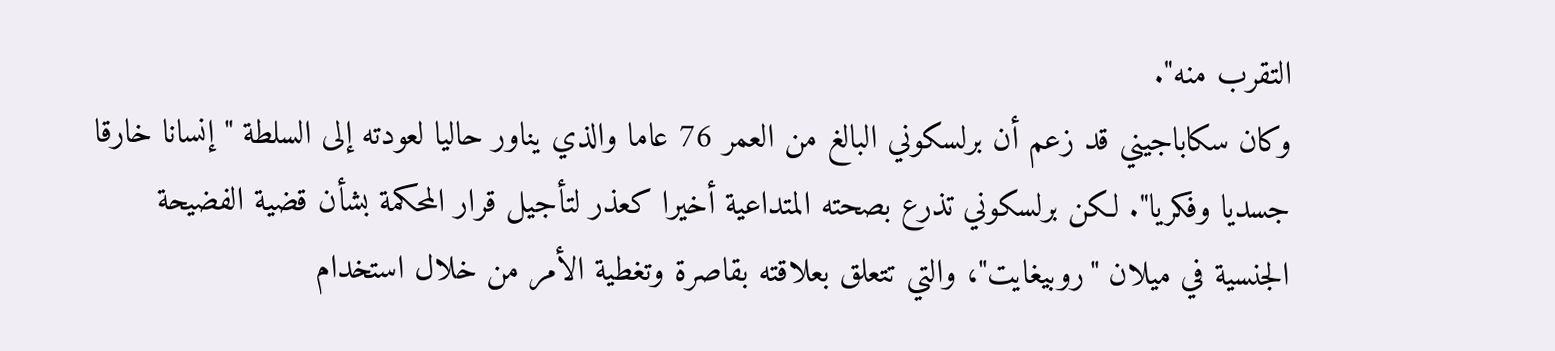التقرب منه".
وكان سكاباجيني قد زعم أن برلسكوني البالغ من العمر 76 عاما والذي يناور حاليا لعودته إلى السلطة "إنسانا خارقا جسديا وفكريا". لكن برلسكوني تذرع بصحته المتداعية أخيرا كعذر لتأجيل قرار المحكمة بشأن قضية الفضيحة الجنسية في ميلان "روبيغايت"، والتي تتعلق بعلاقته بقاصرة وتغطية الأمر من خلال استخدام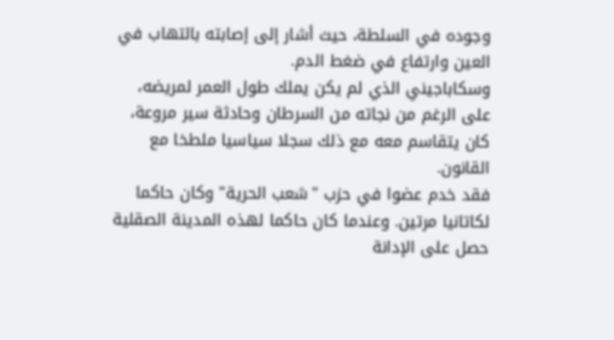وجوده في السلطة، حيث أشار إلى إصابته بالتهاب في العين وارتفاع في ضغط الدم.
وسكاباجيني الذي لم يكن يملك طول العمر لمريضه، على الرغم من نجاته من السرطان وحادثة سير مروعة، كان يتقاسم معه مع ذلك سجلا سياسيا ملطخا مع القانون.
فقد خدم عضوا في حزب "شعب الحرية" وكان حاكما لكاتانيا مرتين. وعندما كان حاكما لهذه المدينة الصقلية حصل على الإدانة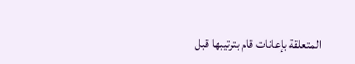المتعلقة بإعانات قام بترتيبها قبل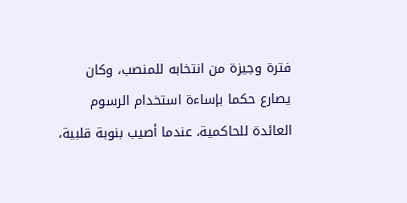فترة وجيزة من انتخابه للمنصب، وكان يصارع حكما بإساءة استخدام الرسوم العائدة للحاكمية، عندما أصيب بنوبة قلبية،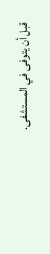قبل أن يتوفى في المستشفى.